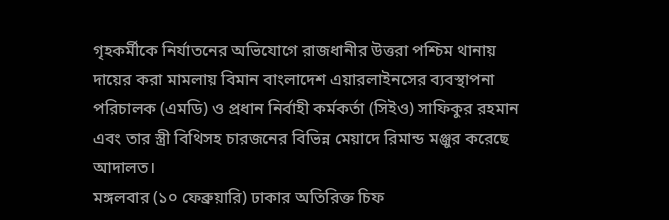গৃহকর্মীকে নির্যাতনের অভিযোগে রাজধানীর উত্তরা পশ্চিম থানায় দায়ের করা মামলায় বিমান বাংলাদেশ এয়ারলাইনসের ব্যবস্থাপনা পরিচালক (এমডি) ও প্রধান নির্বাহী কর্মকর্তা (সিইও) সাফিকুর রহমান এবং তার স্ত্রী বিথিসহ চারজনের বিভিন্ন মেয়াদে রিমান্ড মঞ্জুর করেছে আদালত।
মঙ্গলবার (১০ ফেব্রুয়ারি) ঢাকার অতিরিক্ত চিফ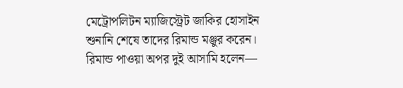মেট্রোপলিটন ম্যাজিস্ট্রেট জাকির হোসাইন শুনানি শেষে তাদের রিমান্ড মঞ্জুর করেন।
রিমান্ড পাওয়া অপর দুই আসামি হলেন—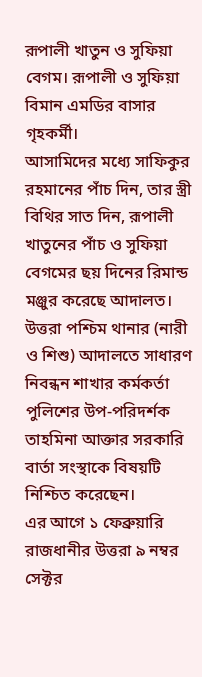রূপালী খাতুন ও সুফিয়া বেগম। রূপালী ও সুফিয়া বিমান এমডির বাসার গৃহকর্মী।
আসামিদের মধ্যে সাফিকুর রহমানের পাঁচ দিন, তার স্ত্রী বিথির সাত দিন, রূপালী খাতুনের পাঁচ ও সুফিয়া বেগমের ছয় দিনের রিমান্ড মঞ্জুর করেছে আদালত।
উত্তরা পশ্চিম থানার (নারী ও শিশু) আদালতে সাধারণ নিবন্ধন শাখার কর্মকর্তা পুলিশের উপ-পরিদর্শক তাহমিনা আক্তার সরকারি বার্তা সংস্থাকে বিষয়টি নিশ্চিত করেছেন।
এর আগে ১ ফেব্রুয়ারি রাজধানীর উত্তরা ৯ নম্বর সেক্টর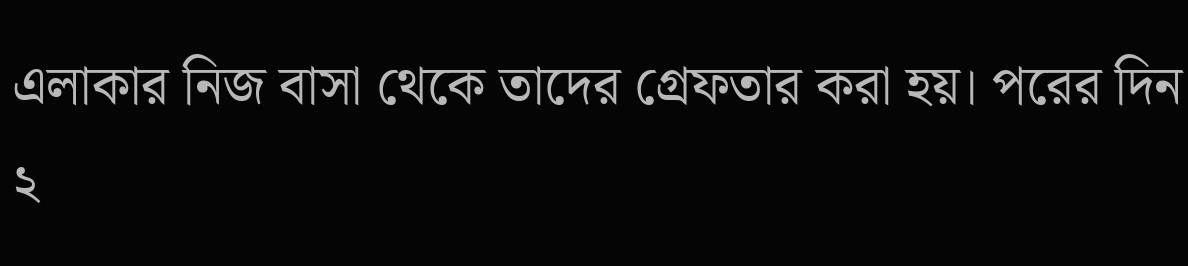এলাকার নিজ বাসা থেকে তাদের গ্রেফতার করা হয়। পরের দিন ২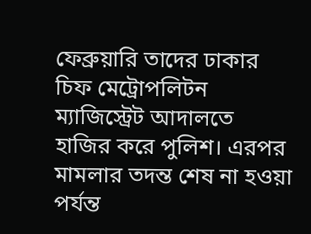ফেব্রুয়ারি তাদের ঢাকার চিফ মেট্রোপলিটন ম্যাজিস্ট্রেট আদালতে হাজির করে পুলিশ। এরপর মামলার তদন্ত শেষ না হওয়া পর্যন্ত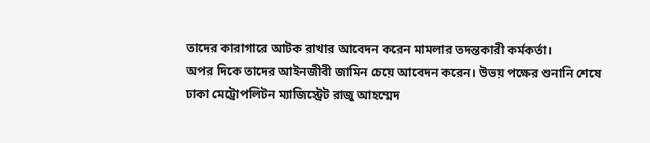তাদের কারাগারে আটক রাখার আবেদন করেন মামলার তদন্তকারী কর্মকর্তা।
অপর দিকে তাদের আইনজীবী জামিন চেয়ে আবেদন করেন। উভয় পক্ষের শুনানি শেষে ঢাকা মেট্রোপলিটন ম্যাজিস্ট্রেট রাজু আহম্মেদ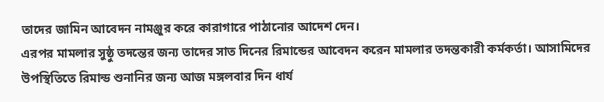তাদের জামিন আবেদন নামঞ্জুর করে কারাগারে পাঠানোর আদেশ দেন।
এরপর মামলার সুষ্ঠু তদন্তের জন্য তাদের সাত দিনের রিমান্ডের আবেদন করেন মামলার তদন্তকারী কর্মকর্তা। আসামিদের উপস্থিতিতে রিমান্ড শুনানির জন্য আজ মঙ্গলবার দিন ধার্য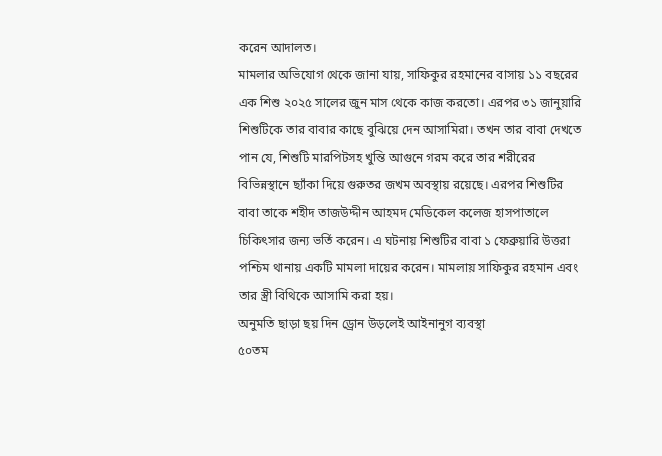করেন আদালত।
মামলার অভিযোগ থেকে জানা যায়, সাফিকুর রহমানের বাসায় ১১ বছরের এক শিশু ২০২৫ সালের জুন মাস থেকে কাজ করতো। এরপর ৩১ জানুয়ারি শিশুটিকে তার বাবার কাছে বুঝিয়ে দেন আসামিরা। তখন তার বাবা দেখতে পান যে, শিশুটি মারপিটসহ খুন্তি আগুনে গরম করে তার শরীরের বিভিন্নস্থানে ছ্যাঁকা দিয়ে গুরুতর জখম অবস্থায় রয়েছে। এরপর শিশুটির বাবা তাকে শহীদ তাজউদ্দীন আহমদ মেডিকেল কলেজ হাসপাতালে চিকিৎসার জন্য ভর্তি করেন। এ ঘটনায় শিশুটির বাবা ১ ফেব্রুয়ারি উত্তরা পশ্চিম থানায় একটি মামলা দায়ের করেন। মামলায় সাফিকুর রহমান এবং তার স্ত্রী বিথিকে আসামি করা হয়।
অনুমতি ছাড়া ছয় দিন ড্রোন উড়লেই আইনানুগ ব্যবস্থা
৫০তম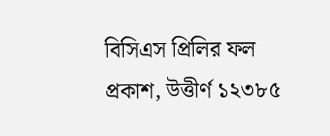বিসিএস প্রিলির ফল প্রকাশ, উত্তীর্ণ ১২৩৮৫